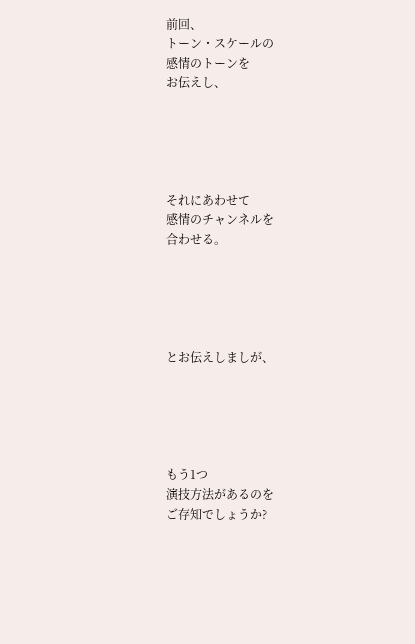前回、
トーン・スケールの
感情のトーンを
お伝えし、





それにあわせて
感情のチャンネルを
合わせる。





とお伝えしましが、





もう1つ
演技方法があるのを
ご存知でしょうか?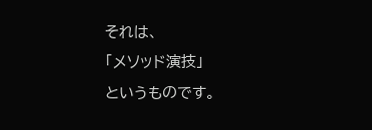それは、
「メソッド演技」
というものです。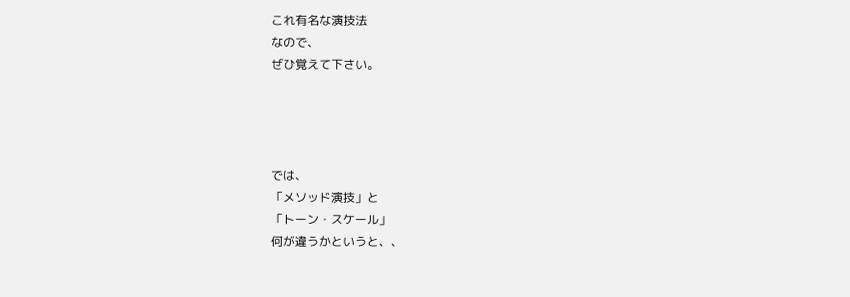これ有名な演技法
なので、
ぜひ覚えて下さい。




では、
「メソッド演技」と
「トーン・スケール」
何が違うかというと、、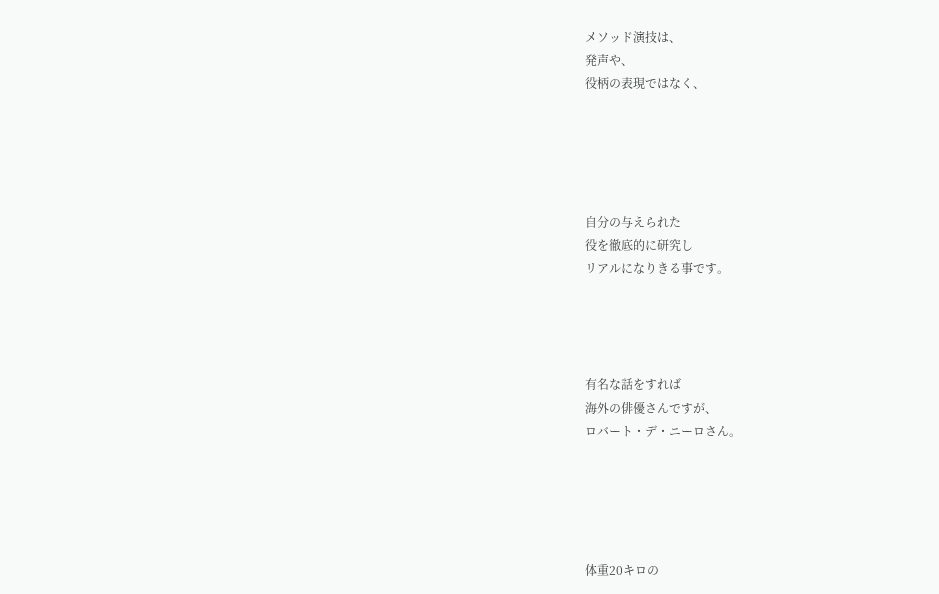メソッド演技は、
発声や、
役柄の表現ではなく、





自分の与えられた
役を徹底的に研究し
リアルになりきる事です。




有名な話をすれば
海外の俳優さんですが、
ロバート・デ・ニーロさん。





体重20キロの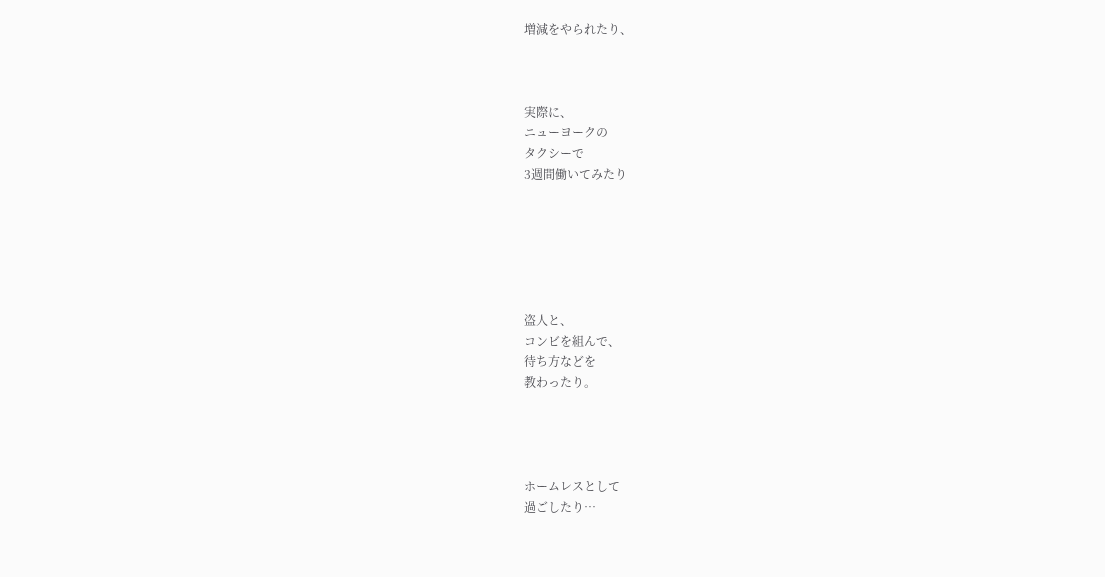増減をやられたり、



実際に、
ニューヨークの
タクシーで
3週間働いてみたり






盗人と、
コンビを組んで、
待ち方などを
教わったり。




ホームレスとして
過ごしたり…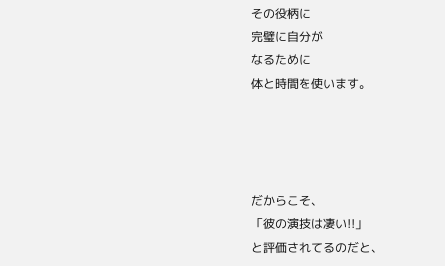その役柄に
完璧に自分が
なるために
体と時間を使います。




だからこそ、
「彼の演技は凄い!!」
と評価されてるのだと、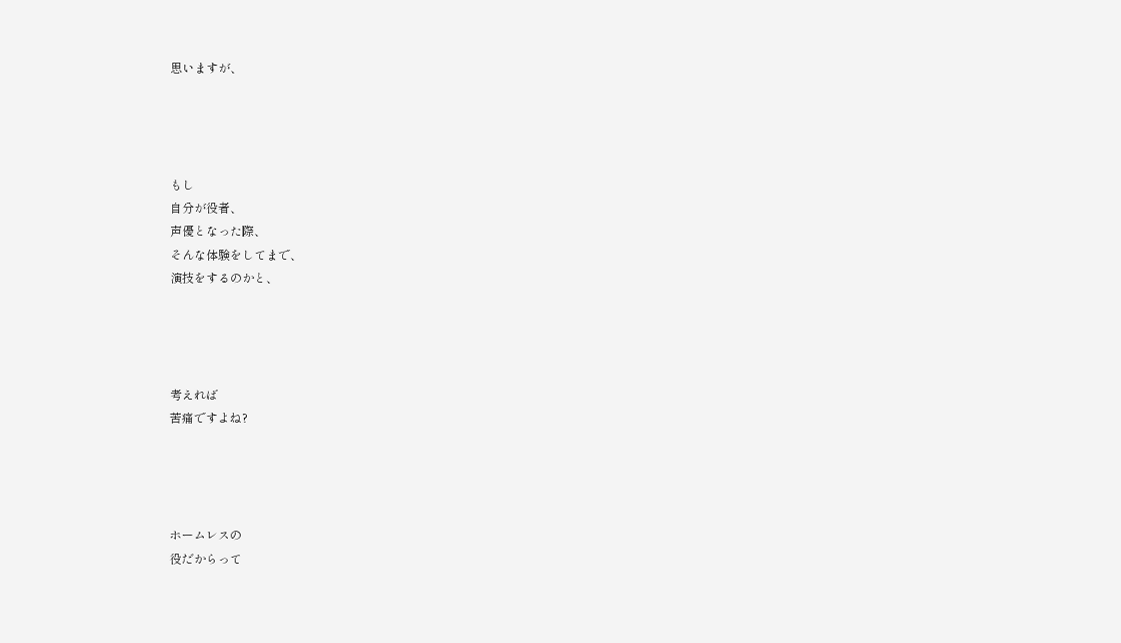思いますが、




もし
自分が役者、
声優となった際、
そんな体験をしてまで、
演技をするのかと、




考えれば
苦痛ですよね?




ホームレスの
役だからって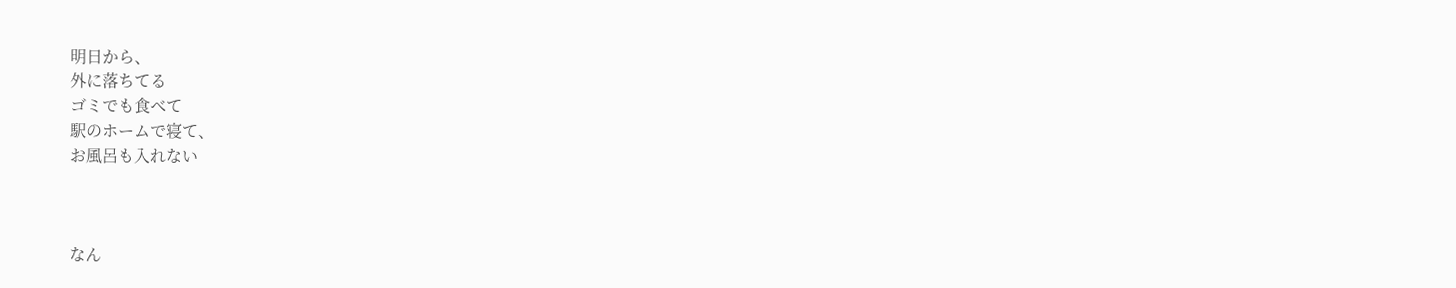明日から、
外に落ちてる
ゴミでも食べて
駅のホームで寝て、
お風呂も入れない



なん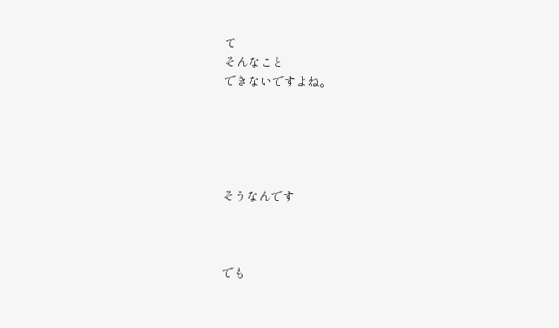て
そんなこと
できないですよね。





そうなんです



でも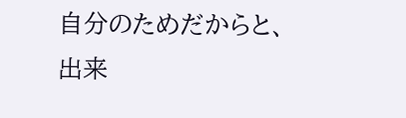自分のためだからと、
出来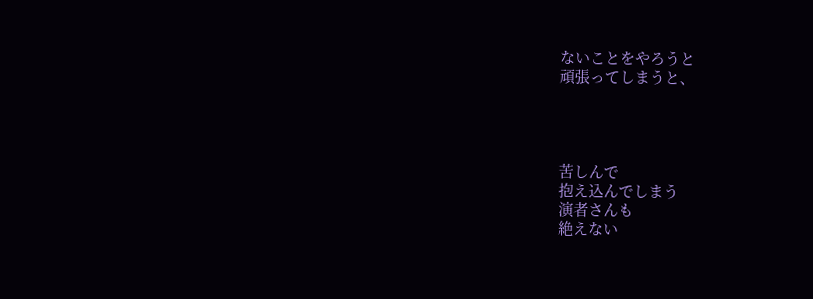ないことをやろうと
頑張ってしまうと、




苦しんで
抱え込んでしまう
演者さんも
絶えない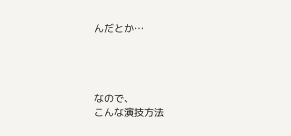んだとか…




なので、
こんな演技方法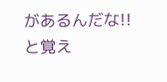があるんだな!!
と覚え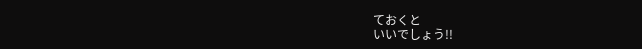ておくと
いいでしょう!!